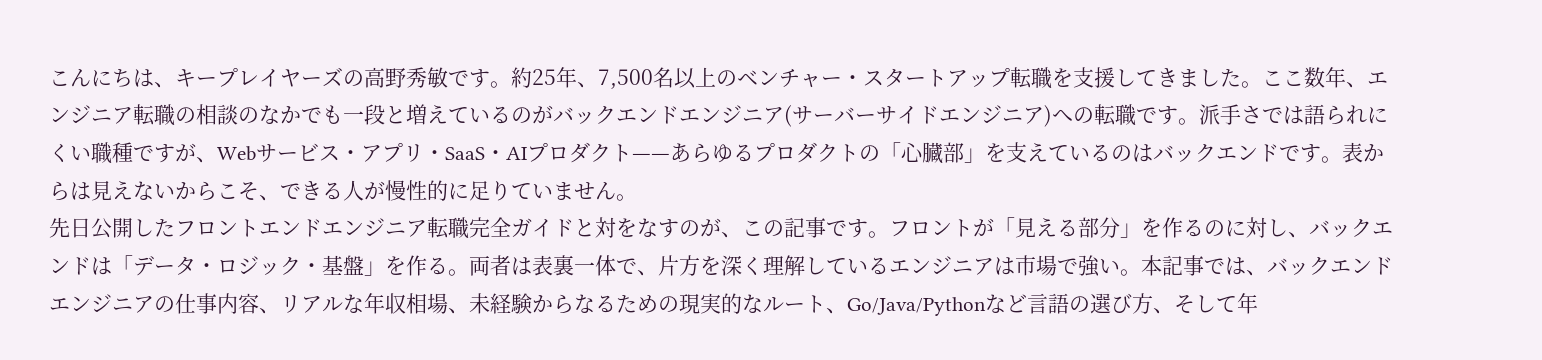こんにちは、キープレイヤーズの高野秀敏です。約25年、7,500名以上のベンチャー・スタートアップ転職を支援してきました。ここ数年、エンジニア転職の相談のなかでも一段と増えているのがバックエンドエンジニア(サーバーサイドエンジニア)への転職です。派手さでは語られにくい職種ですが、Webサービス・アプリ・SaaS・AIプロダクト——あらゆるプロダクトの「心臓部」を支えているのはバックエンドです。表からは見えないからこそ、できる人が慢性的に足りていません。
先日公開したフロントエンドエンジニア転職完全ガイドと対をなすのが、この記事です。フロントが「見える部分」を作るのに対し、バックエンドは「データ・ロジック・基盤」を作る。両者は表裏一体で、片方を深く理解しているエンジニアは市場で強い。本記事では、バックエンドエンジニアの仕事内容、リアルな年収相場、未経験からなるための現実的なルート、Go/Java/Pythonなど言語の選び方、そして年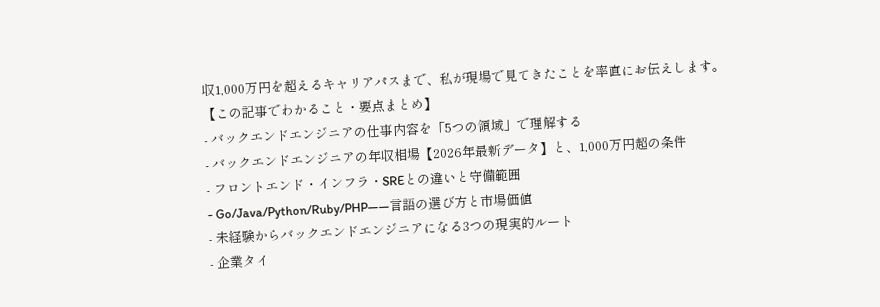収1,000万円を超えるキャリアパスまで、私が現場で見てきたことを率直にお伝えします。
【この記事でわかること・要点まとめ】
- バックエンドエンジニアの仕事内容を「5つの領域」で理解する
- バックエンドエンジニアの年収相場【2026年最新データ】と、1,000万円超の条件
- フロントエンド・インフラ・SREとの違いと守備範囲
- Go/Java/Python/Ruby/PHP——言語の選び方と市場価値
- 未経験からバックエンドエンジニアになる3つの現実的ルート
- 企業タイ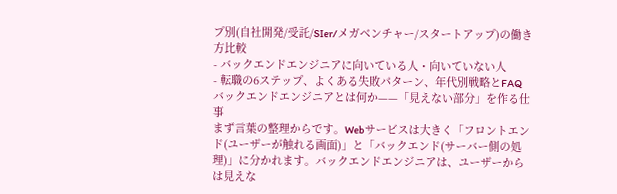プ別(自社開発/受託/SIer/メガベンチャー/スタートアップ)の働き方比較
- バックエンドエンジニアに向いている人・向いていない人
- 転職の6ステップ、よくある失敗パターン、年代別戦略とFAQ
バックエンドエンジニアとは何か——「見えない部分」を作る仕事
まず言葉の整理からです。Webサービスは大きく「フロントエンド(ユーザーが触れる画面)」と「バックエンド(サーバー側の処理)」に分かれます。バックエンドエンジニアは、ユーザーからは見えな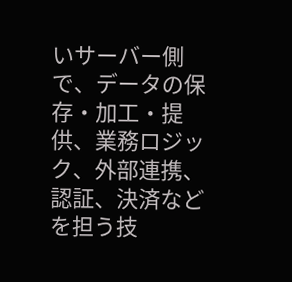いサーバー側で、データの保存・加工・提供、業務ロジック、外部連携、認証、決済などを担う技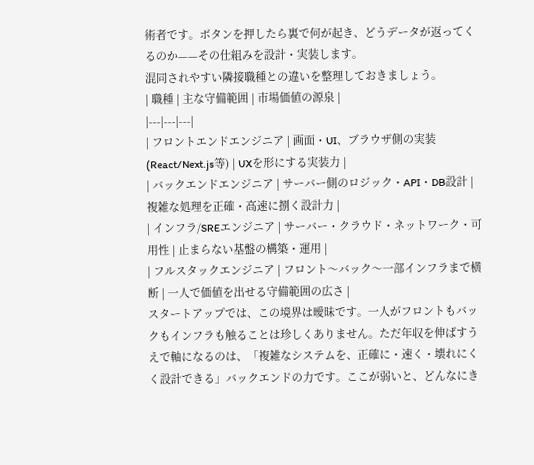術者です。ボタンを押したら裏で何が起き、どうデータが返ってくるのか——その仕組みを設計・実装します。
混同されやすい隣接職種との違いを整理しておきましょう。
| 職種 | 主な守備範囲 | 市場価値の源泉 |
|---|---|---|
| フロントエンドエンジニア | 画面・UI、ブラウザ側の実装(React/Next.js等) | UXを形にする実装力 |
| バックエンドエンジニア | サーバー側のロジック・API・DB設計 | 複雑な処理を正確・高速に捌く設計力 |
| インフラ/SREエンジニア | サーバー・クラウド・ネットワーク・可用性 | 止まらない基盤の構築・運用 |
| フルスタックエンジニア | フロント〜バック〜一部インフラまで横断 | 一人で価値を出せる守備範囲の広さ |
スタートアップでは、この境界は曖昧です。一人がフロントもバックもインフラも触ることは珍しくありません。ただ年収を伸ばすうえで軸になるのは、「複雑なシステムを、正確に・速く・壊れにくく設計できる」バックエンドの力です。ここが弱いと、どんなにき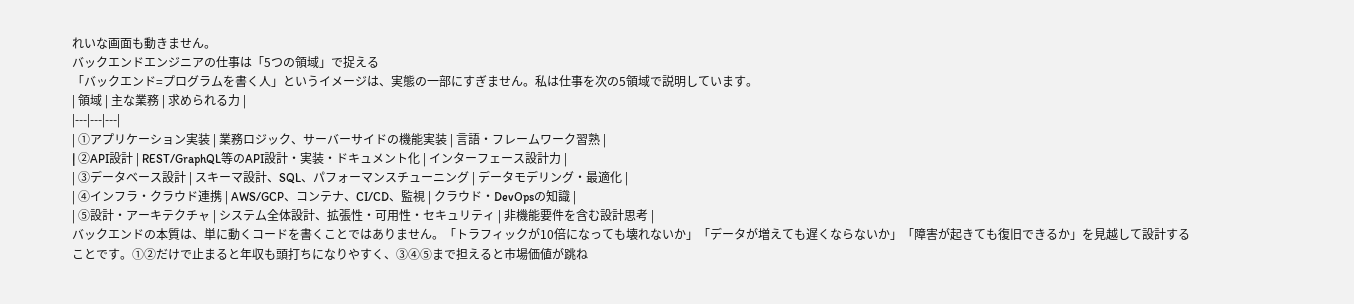れいな画面も動きません。
バックエンドエンジニアの仕事は「5つの領域」で捉える
「バックエンド=プログラムを書く人」というイメージは、実態の一部にすぎません。私は仕事を次の5領域で説明しています。
| 領域 | 主な業務 | 求められる力 |
|---|---|---|
| ①アプリケーション実装 | 業務ロジック、サーバーサイドの機能実装 | 言語・フレームワーク習熟 |
| ②API設計 | REST/GraphQL等のAPI設計・実装・ドキュメント化 | インターフェース設計力 |
| ③データベース設計 | スキーマ設計、SQL、パフォーマンスチューニング | データモデリング・最適化 |
| ④インフラ・クラウド連携 | AWS/GCP、コンテナ、CI/CD、監視 | クラウド・DevOpsの知識 |
| ⑤設計・アーキテクチャ | システム全体設計、拡張性・可用性・セキュリティ | 非機能要件を含む設計思考 |
バックエンドの本質は、単に動くコードを書くことではありません。「トラフィックが10倍になっても壊れないか」「データが増えても遅くならないか」「障害が起きても復旧できるか」を見越して設計することです。①②だけで止まると年収も頭打ちになりやすく、③④⑤まで担えると市場価値が跳ね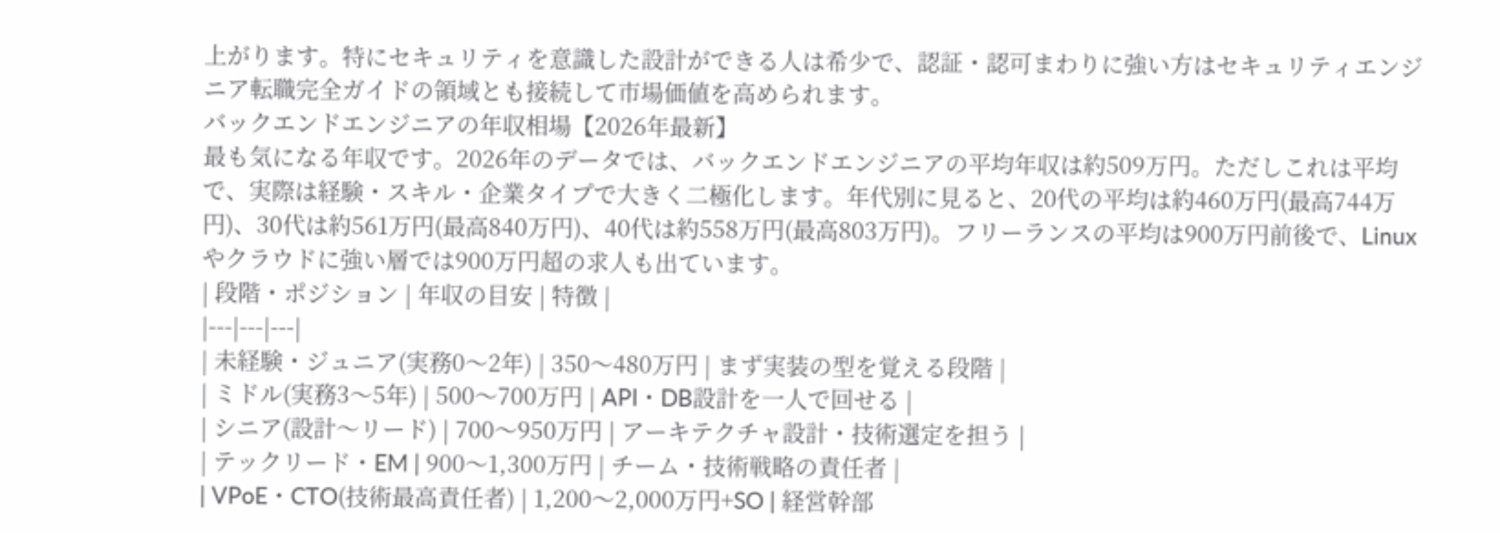上がります。特にセキュリティを意識した設計ができる人は希少で、認証・認可まわりに強い方はセキュリティエンジニア転職完全ガイドの領域とも接続して市場価値を高められます。
バックエンドエンジニアの年収相場【2026年最新】
最も気になる年収です。2026年のデータでは、バックエンドエンジニアの平均年収は約509万円。ただしこれは平均で、実際は経験・スキル・企業タイプで大きく二極化します。年代別に見ると、20代の平均は約460万円(最高744万円)、30代は約561万円(最高840万円)、40代は約558万円(最高803万円)。フリーランスの平均は900万円前後で、Linuxやクラウドに強い層では900万円超の求人も出ています。
| 段階・ポジション | 年収の目安 | 特徴 |
|---|---|---|
| 未経験・ジュニア(実務0〜2年) | 350〜480万円 | まず実装の型を覚える段階 |
| ミドル(実務3〜5年) | 500〜700万円 | API・DB設計を一人で回せる |
| シニア(設計〜リード) | 700〜950万円 | アーキテクチャ設計・技術選定を担う |
| テックリード・EM | 900〜1,300万円 | チーム・技術戦略の責任者 |
| VPoE・CTO(技術最高責任者) | 1,200〜2,000万円+SO | 経営幹部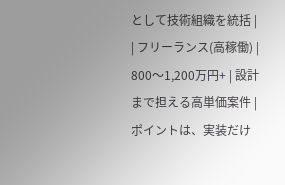として技術組織を統括 |
| フリーランス(高稼働) | 800〜1,200万円+ | 設計まで担える高単価案件 |
ポイントは、実装だけ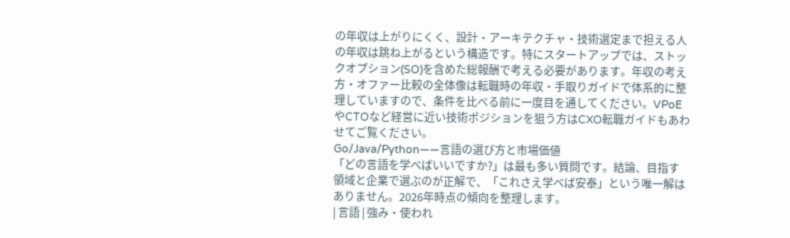の年収は上がりにくく、設計・アーキテクチャ・技術選定まで担える人の年収は跳ね上がるという構造です。特にスタートアップでは、ストックオプション(SO)を含めた総報酬で考える必要があります。年収の考え方・オファー比較の全体像は転職時の年収・手取りガイドで体系的に整理していますので、条件を比べる前に一度目を通してください。VPoEやCTOなど経営に近い技術ポジションを狙う方はCXO転職ガイドもあわせてご覧ください。
Go/Java/Python——言語の選び方と市場価値
「どの言語を学べばいいですか?」は最も多い質問です。結論、目指す領域と企業で選ぶのが正解で、「これさえ学べば安泰」という唯一解はありません。2026年時点の傾向を整理します。
| 言語 | 強み・使われ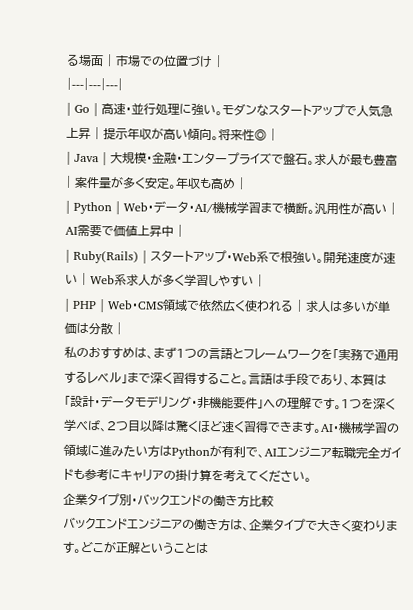る場面 | 市場での位置づけ |
|---|---|---|
| Go | 高速・並行処理に強い。モダンなスタートアップで人気急上昇 | 提示年収が高い傾向。将来性◎ |
| Java | 大規模・金融・エンタープライズで盤石。求人が最も豊富 | 案件量が多く安定。年収も高め |
| Python | Web・データ・AI/機械学習まで横断。汎用性が高い | AI需要で価値上昇中 |
| Ruby(Rails) | スタートアップ・Web系で根強い。開発速度が速い | Web系求人が多く学習しやすい |
| PHP | Web・CMS領域で依然広く使われる | 求人は多いが単価は分散 |
私のおすすめは、まず1つの言語とフレームワークを「実務で通用するレベル」まで深く習得すること。言語は手段であり、本質は「設計・データモデリング・非機能要件」への理解です。1つを深く学べば、2つ目以降は驚くほど速く習得できます。AI・機械学習の領域に進みたい方はPythonが有利で、AIエンジニア転職完全ガイドも参考にキャリアの掛け算を考えてください。
企業タイプ別・バックエンドの働き方比較
バックエンドエンジニアの働き方は、企業タイプで大きく変わります。どこが正解ということは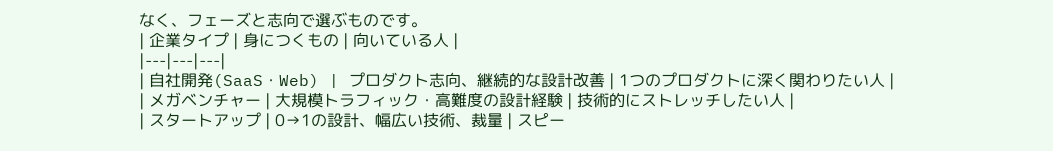なく、フェーズと志向で選ぶものです。
| 企業タイプ | 身につくもの | 向いている人 |
|---|---|---|
| 自社開発(SaaS・Web) | プロダクト志向、継続的な設計改善 | 1つのプロダクトに深く関わりたい人 |
| メガベンチャー | 大規模トラフィック・高難度の設計経験 | 技術的にストレッチしたい人 |
| スタートアップ | 0→1の設計、幅広い技術、裁量 | スピー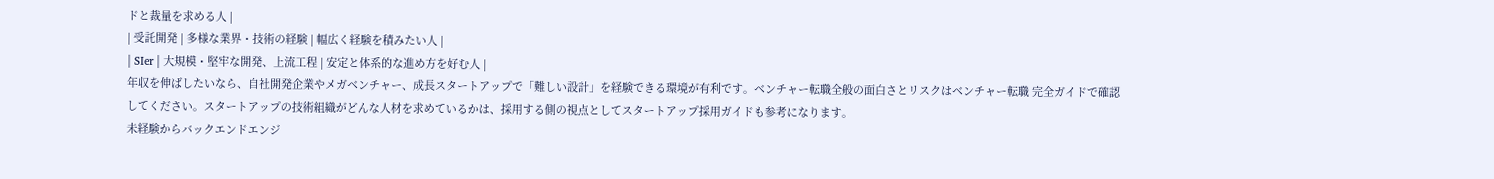ドと裁量を求める人 |
| 受託開発 | 多様な業界・技術の経験 | 幅広く経験を積みたい人 |
| SIer | 大規模・堅牢な開発、上流工程 | 安定と体系的な進め方を好む人 |
年収を伸ばしたいなら、自社開発企業やメガベンチャー、成長スタートアップで「難しい設計」を経験できる環境が有利です。ベンチャー転職全般の面白さとリスクはベンチャー転職 完全ガイドで確認してください。スタートアップの技術組織がどんな人材を求めているかは、採用する側の視点としてスタートアップ採用ガイドも参考になります。
未経験からバックエンドエンジ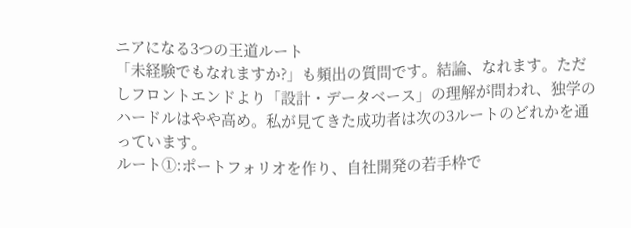ニアになる3つの王道ルート
「未経験でもなれますか?」も頻出の質問です。結論、なれます。ただしフロントエンドより「設計・データベース」の理解が問われ、独学のハードルはやや高め。私が見てきた成功者は次の3ルートのどれかを通っています。
ルート①:ポートフォリオを作り、自社開発の若手枠で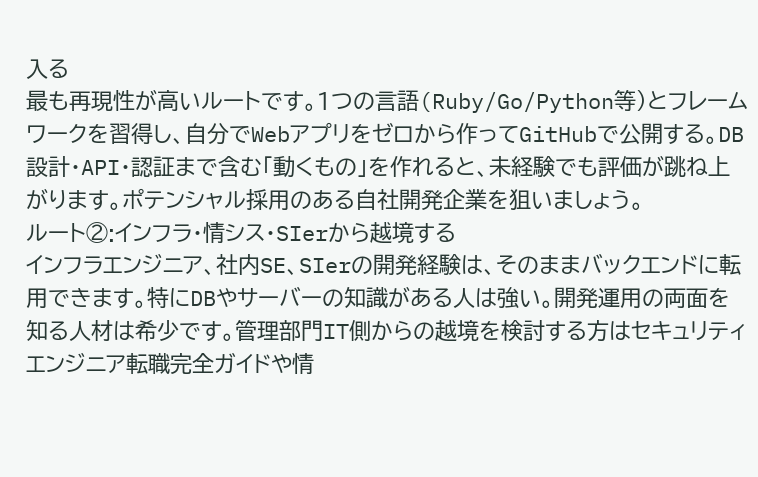入る
最も再現性が高いルートです。1つの言語(Ruby/Go/Python等)とフレームワークを習得し、自分でWebアプリをゼロから作ってGitHubで公開する。DB設計・API・認証まで含む「動くもの」を作れると、未経験でも評価が跳ね上がります。ポテンシャル採用のある自社開発企業を狙いましょう。
ルート②:インフラ・情シス・SIerから越境する
インフラエンジニア、社内SE、SIerの開発経験は、そのままバックエンドに転用できます。特にDBやサーバーの知識がある人は強い。開発運用の両面を知る人材は希少です。管理部門IT側からの越境を検討する方はセキュリティエンジニア転職完全ガイドや情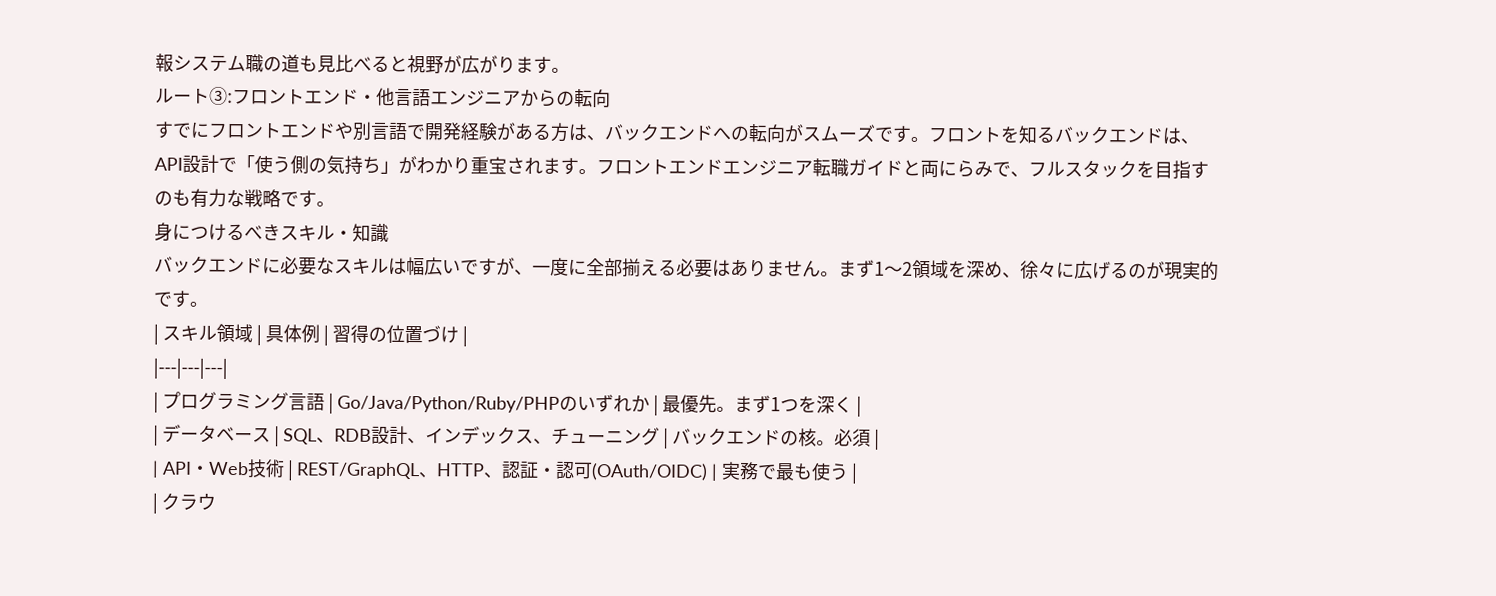報システム職の道も見比べると視野が広がります。
ルート③:フロントエンド・他言語エンジニアからの転向
すでにフロントエンドや別言語で開発経験がある方は、バックエンドへの転向がスムーズです。フロントを知るバックエンドは、API設計で「使う側の気持ち」がわかり重宝されます。フロントエンドエンジニア転職ガイドと両にらみで、フルスタックを目指すのも有力な戦略です。
身につけるべきスキル・知識
バックエンドに必要なスキルは幅広いですが、一度に全部揃える必要はありません。まず1〜2領域を深め、徐々に広げるのが現実的です。
| スキル領域 | 具体例 | 習得の位置づけ |
|---|---|---|
| プログラミング言語 | Go/Java/Python/Ruby/PHPのいずれか | 最優先。まず1つを深く |
| データベース | SQL、RDB設計、インデックス、チューニング | バックエンドの核。必須 |
| API・Web技術 | REST/GraphQL、HTTP、認証・認可(OAuth/OIDC) | 実務で最も使う |
| クラウ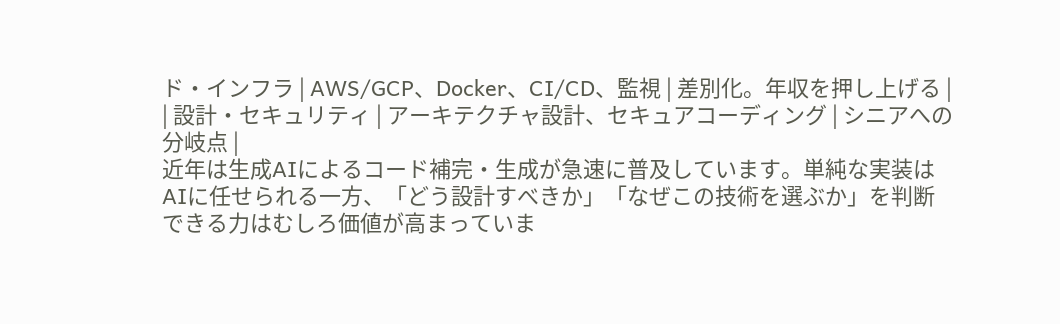ド・インフラ | AWS/GCP、Docker、CI/CD、監視 | 差別化。年収を押し上げる |
| 設計・セキュリティ | アーキテクチャ設計、セキュアコーディング | シニアへの分岐点 |
近年は生成AIによるコード補完・生成が急速に普及しています。単純な実装はAIに任せられる一方、「どう設計すべきか」「なぜこの技術を選ぶか」を判断できる力はむしろ価値が高まっていま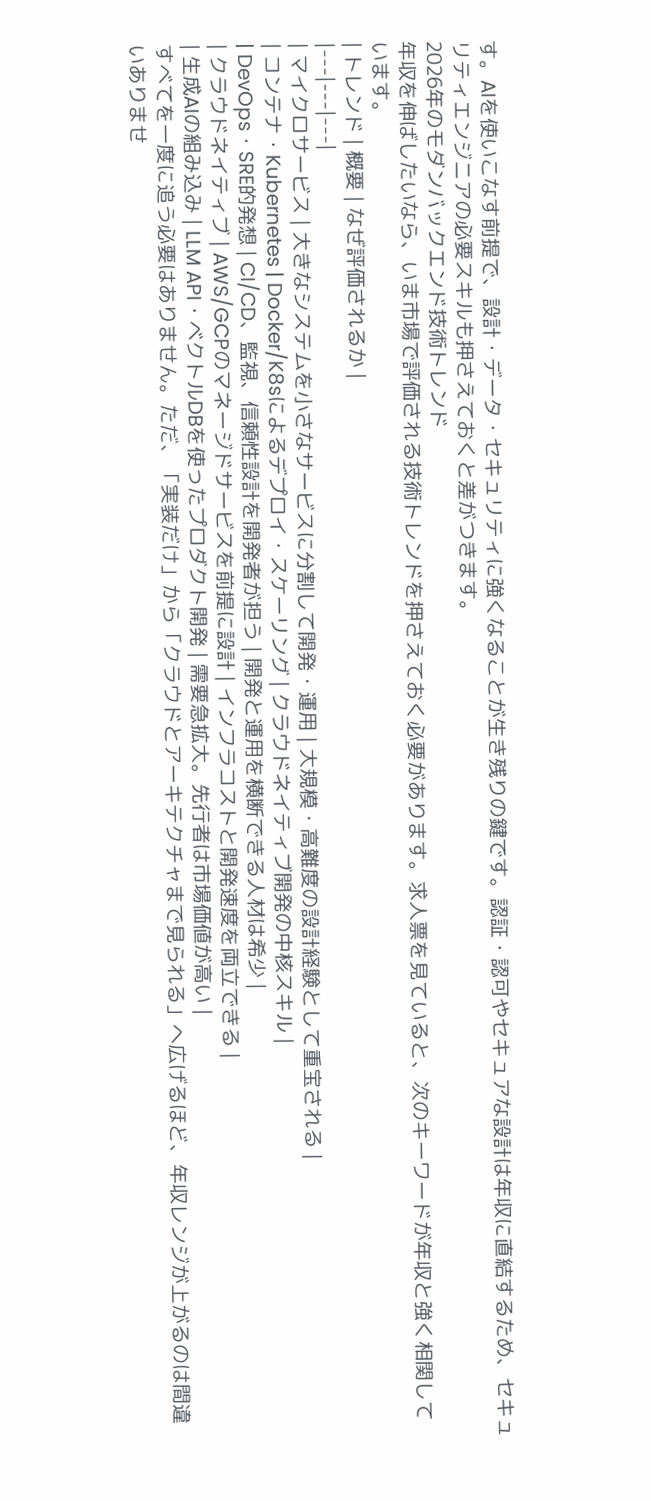す。AIを使いこなす前提で、設計・データ・セキュリティに強くなることが生き残りの鍵です。認証・認可やセキュアな設計は年収に直結するため、セキュリティエンジニアの必要スキルも押さえておくと差がつきます。
2026年のモダンバックエンド技術トレンド
年収を伸ばしたいなら、いま市場で評価される技術トレンドを押さえておく必要があります。求人票を見ていると、次のキーワードが年収と強く相関しています。
| トレンド | 概要 | なぜ評価されるか |
|---|---|---|
| マイクロサービス | 大きなシステムを小さなサービスに分割して開発・運用 | 大規模・高難度の設計経験として重宝される |
| コンテナ・Kubernetes | Docker/K8sによるデプロイ・スケーリング | クラウドネイティブ開発の中核スキル |
| DevOps・SRE的発想 | CI/CD、監視、信頼性設計を開発者が担う | 開発と運用を横断できる人材は希少 |
| クラウドネイティブ | AWS/GCPのマネージドサービスを前提に設計 | インフラコストと開発速度を両立できる |
| 生成AIの組み込み | LLM API・ベクトルDBを使ったプロダクト開発 | 需要急拡大。先行者は市場価値が高い |
すべてを一度に追う必要はありません。ただ、「実装だけ」から「クラウドとアーキテクチャまで見られる」へ広げるほど、年収レンジが上がるのは間違いありませ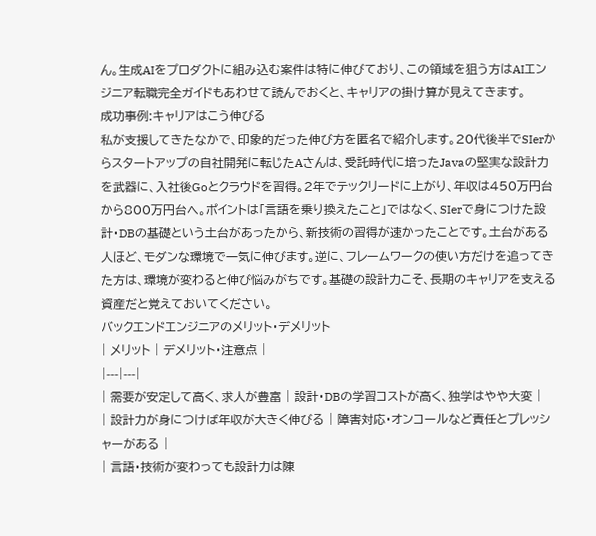ん。生成AIをプロダクトに組み込む案件は特に伸びており、この領域を狙う方はAIエンジニア転職完全ガイドもあわせて読んでおくと、キャリアの掛け算が見えてきます。
成功事例:キャリアはこう伸びる
私が支援してきたなかで、印象的だった伸び方を匿名で紹介します。20代後半でSIerからスタートアップの自社開発に転じたAさんは、受託時代に培ったJavaの堅実な設計力を武器に、入社後Goとクラウドを習得。2年でテックリードに上がり、年収は450万円台から800万円台へ。ポイントは「言語を乗り換えたこと」ではなく、SIerで身につけた設計・DBの基礎という土台があったから、新技術の習得が速かったことです。土台がある人ほど、モダンな環境で一気に伸びます。逆に、フレームワークの使い方だけを追ってきた方は、環境が変わると伸び悩みがちです。基礎の設計力こそ、長期のキャリアを支える資産だと覚えておいてください。
バックエンドエンジニアのメリット・デメリット
| メリット | デメリット・注意点 |
|---|---|
| 需要が安定して高く、求人が豊富 | 設計・DBの学習コストが高く、独学はやや大変 |
| 設計力が身につけば年収が大きく伸びる | 障害対応・オンコールなど責任とプレッシャーがある |
| 言語・技術が変わっても設計力は陳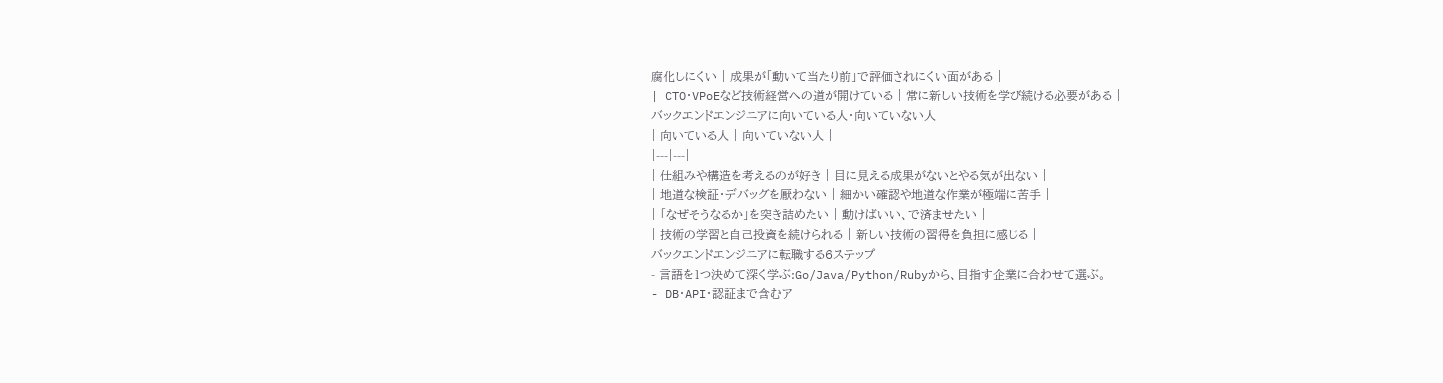腐化しにくい | 成果が「動いて当たり前」で評価されにくい面がある |
| CTO・VPoEなど技術経営への道が開けている | 常に新しい技術を学び続ける必要がある |
バックエンドエンジニアに向いている人・向いていない人
| 向いている人 | 向いていない人 |
|---|---|
| 仕組みや構造を考えるのが好き | 目に見える成果がないとやる気が出ない |
| 地道な検証・デバッグを厭わない | 細かい確認や地道な作業が極端に苦手 |
| 「なぜそうなるか」を突き詰めたい | 動けばいい、で済ませたい |
| 技術の学習と自己投資を続けられる | 新しい技術の習得を負担に感じる |
バックエンドエンジニアに転職する6ステップ
- 言語を1つ決めて深く学ぶ:Go/Java/Python/Rubyから、目指す企業に合わせて選ぶ。
- DB・API・認証まで含むア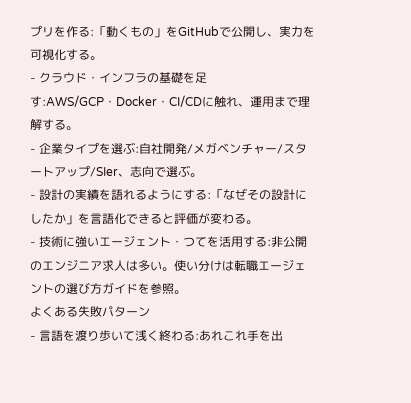プリを作る:「動くもの」をGitHubで公開し、実力を可視化する。
- クラウド・インフラの基礎を足す:AWS/GCP・Docker・CI/CDに触れ、運用まで理解する。
- 企業タイプを選ぶ:自社開発/メガベンチャー/スタートアップ/SIer、志向で選ぶ。
- 設計の実績を語れるようにする:「なぜその設計にしたか」を言語化できると評価が変わる。
- 技術に強いエージェント・つてを活用する:非公開のエンジニア求人は多い。使い分けは転職エージェントの選び方ガイドを参照。
よくある失敗パターン
- 言語を渡り歩いて浅く終わる:あれこれ手を出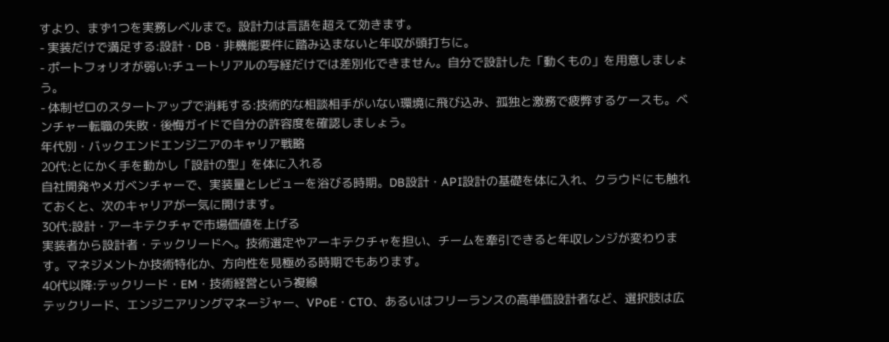すより、まず1つを実務レベルまで。設計力は言語を超えて効きます。
- 実装だけで満足する:設計・DB・非機能要件に踏み込まないと年収が頭打ちに。
- ポートフォリオが弱い:チュートリアルの写経だけでは差別化できません。自分で設計した「動くもの」を用意しましょう。
- 体制ゼロのスタートアップで消耗する:技術的な相談相手がいない環境に飛び込み、孤独と激務で疲弊するケースも。ベンチャー転職の失敗・後悔ガイドで自分の許容度を確認しましょう。
年代別・バックエンドエンジニアのキャリア戦略
20代:とにかく手を動かし「設計の型」を体に入れる
自社開発やメガベンチャーで、実装量とレビューを浴びる時期。DB設計・API設計の基礎を体に入れ、クラウドにも触れておくと、次のキャリアが一気に開けます。
30代:設計・アーキテクチャで市場価値を上げる
実装者から設計者・テックリードへ。技術選定やアーキテクチャを担い、チームを牽引できると年収レンジが変わります。マネジメントか技術特化か、方向性を見極める時期でもあります。
40代以降:テックリード・EM・技術経営という複線
テックリード、エンジニアリングマネージャー、VPoE・CTO、あるいはフリーランスの高単価設計者など、選択肢は広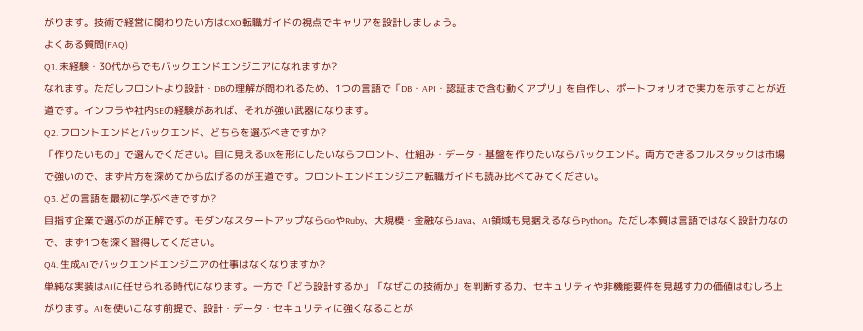がります。技術で経営に関わりたい方はCXO転職ガイドの視点でキャリアを設計しましょう。
よくある質問(FAQ)
Q1. 未経験・30代からでもバックエンドエンジニアになれますか?
なれます。ただしフロントより設計・DBの理解が問われるため、1つの言語で「DB・API・認証まで含む動くアプリ」を自作し、ポートフォリオで実力を示すことが近道です。インフラや社内SEの経験があれば、それが強い武器になります。
Q2. フロントエンドとバックエンド、どちらを選ぶべきですか?
「作りたいもの」で選んでください。目に見えるUXを形にしたいならフロント、仕組み・データ・基盤を作りたいならバックエンド。両方できるフルスタックは市場で強いので、まず片方を深めてから広げるのが王道です。フロントエンドエンジニア転職ガイドも読み比べてみてください。
Q3. どの言語を最初に学ぶべきですか?
目指す企業で選ぶのが正解です。モダンなスタートアップならGoやRuby、大規模・金融ならJava、AI領域も見据えるならPython。ただし本質は言語ではなく設計力なので、まず1つを深く習得してください。
Q4. 生成AIでバックエンドエンジニアの仕事はなくなりますか?
単純な実装はAIに任せられる時代になります。一方で「どう設計するか」「なぜこの技術か」を判断する力、セキュリティや非機能要件を見越す力の価値はむしろ上がります。AIを使いこなす前提で、設計・データ・セキュリティに強くなることが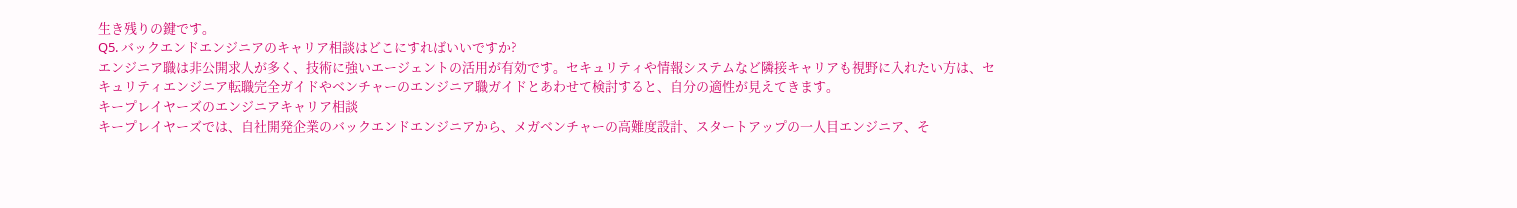生き残りの鍵です。
Q5. バックエンドエンジニアのキャリア相談はどこにすればいいですか?
エンジニア職は非公開求人が多く、技術に強いエージェントの活用が有効です。セキュリティや情報システムなど隣接キャリアも視野に入れたい方は、セキュリティエンジニア転職完全ガイドやベンチャーのエンジニア職ガイドとあわせて検討すると、自分の適性が見えてきます。
キープレイヤーズのエンジニアキャリア相談
キープレイヤーズでは、自社開発企業のバックエンドエンジニアから、メガベンチャーの高難度設計、スタートアップの一人目エンジニア、そ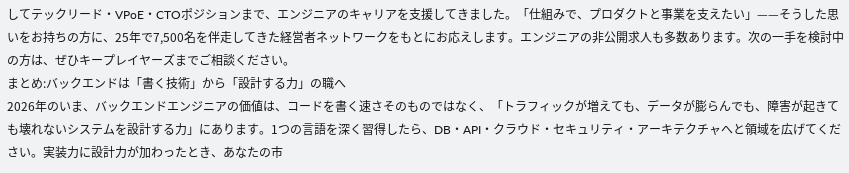してテックリード・VPoE・CTOポジションまで、エンジニアのキャリアを支援してきました。「仕組みで、プロダクトと事業を支えたい」——そうした思いをお持ちの方に、25年で7,500名を伴走してきた経営者ネットワークをもとにお応えします。エンジニアの非公開求人も多数あります。次の一手を検討中の方は、ぜひキープレイヤーズまでご相談ください。
まとめ:バックエンドは「書く技術」から「設計する力」の職へ
2026年のいま、バックエンドエンジニアの価値は、コードを書く速さそのものではなく、「トラフィックが増えても、データが膨らんでも、障害が起きても壊れないシステムを設計する力」にあります。1つの言語を深く習得したら、DB・API・クラウド・セキュリティ・アーキテクチャへと領域を広げてください。実装力に設計力が加わったとき、あなたの市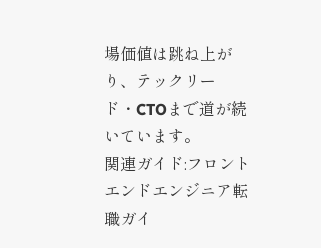場価値は跳ね上がり、テックリード・CTOまで道が続いています。
関連ガイド:フロントエンドエンジニア転職ガイ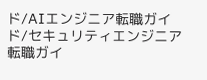ド/AIエンジニア転職ガイド/セキュリティエンジニア転職ガイ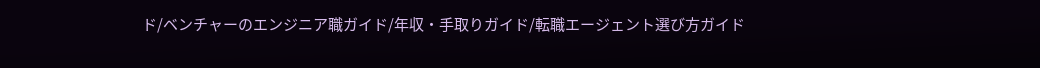ド/ベンチャーのエンジニア職ガイド/年収・手取りガイド/転職エージェント選び方ガイド